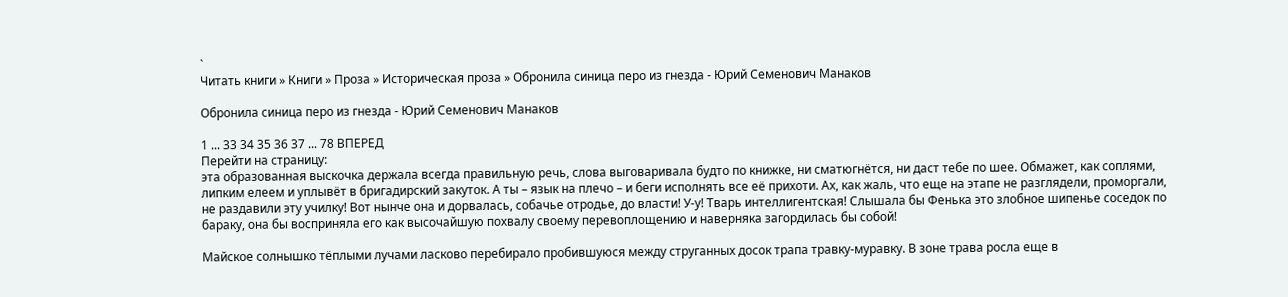`
Читать книги » Книги » Проза » Историческая проза » Обронила синица перо из гнезда - Юрий Семенович Манаков

Обронила синица перо из гнезда - Юрий Семенович Манаков

1 ... 33 34 35 36 37 ... 78 ВПЕРЕД
Перейти на страницу:
эта образованная выскочка держала всегда правильную речь, слова выговаривала будто по книжке, ни сматюгнётся, ни даст тебе по шее. Обмажет, как соплями, липким елеем и уплывёт в бригадирский закуток. А ты – язык на плечо – и беги исполнять все её прихоти. Ах, как жаль, что еще на этапе не разглядели, проморгали, не раздавили эту училку! Вот нынче она и дорвалась, собачье отродье, до власти! У-у! Тварь интеллигентская! Слышала бы Фенька это злобное шипенье соседок по бараку, она бы восприняла его как высочайшую похвалу своему перевоплощению и наверняка загордилась бы собой!

Майское солнышко тёплыми лучами ласково перебирало пробившуюся между струганных досок трапа травку-муравку. В зоне трава росла еще в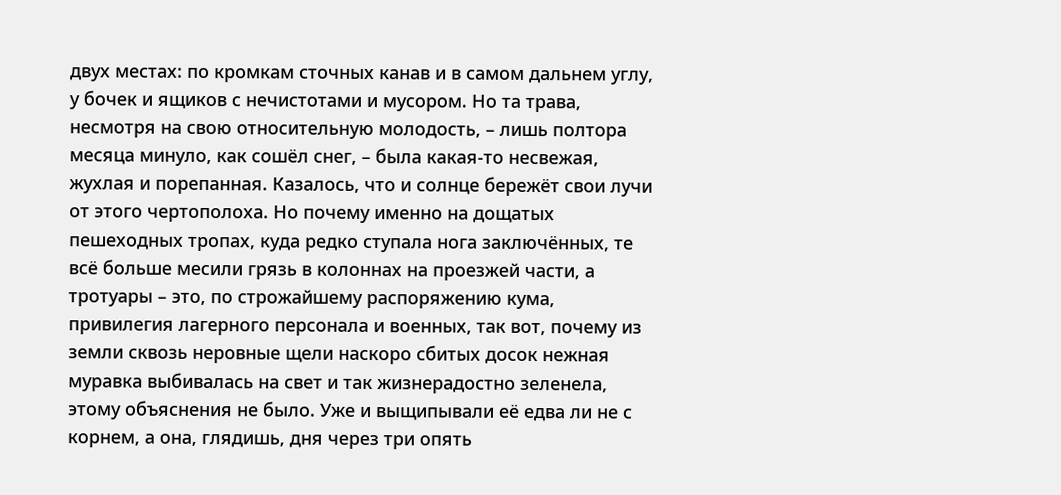двух местах: по кромкам сточных канав и в самом дальнем углу, у бочек и ящиков с нечистотами и мусором. Но та трава, несмотря на свою относительную молодость, – лишь полтора месяца минуло, как сошёл снег, – была какая-то несвежая, жухлая и порепанная. Казалось, что и солнце бережёт свои лучи от этого чертополоха. Но почему именно на дощатых пешеходных тропах, куда редко ступала нога заключённых, те всё больше месили грязь в колоннах на проезжей части, а тротуары – это, по строжайшему распоряжению кума, привилегия лагерного персонала и военных, так вот, почему из земли сквозь неровные щели наскоро сбитых досок нежная муравка выбивалась на свет и так жизнерадостно зеленела, этому объяснения не было. Уже и выщипывали её едва ли не с корнем, а она, глядишь, дня через три опять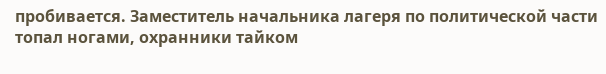пробивается. Заместитель начальника лагеря по политической части топал ногами, охранники тайком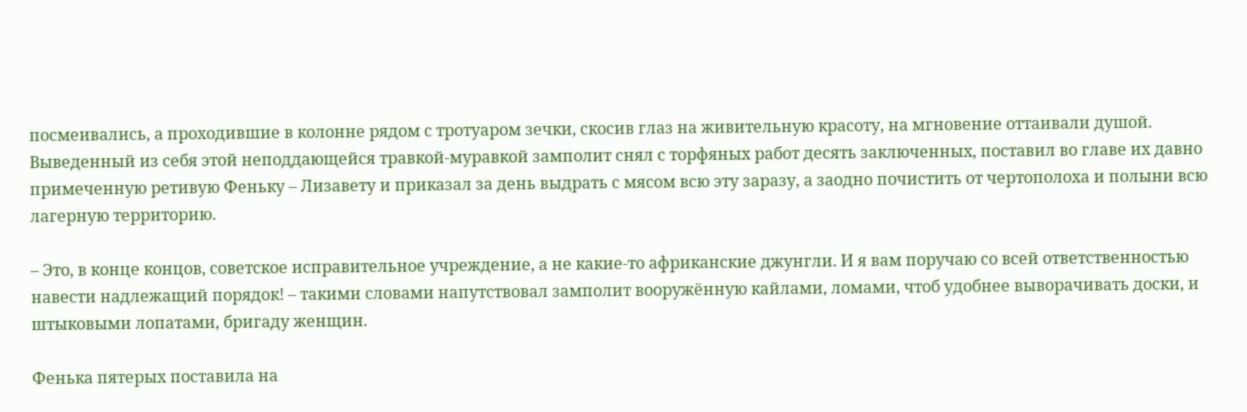посмеивались, а проходившие в колонне рядом с тротуаром зечки, скосив глаз на живительную красоту, на мгновение оттаивали душой. Выведенный из себя этой неподдающейся травкой-муравкой замполит снял с торфяных работ десять заключенных, поставил во главе их давно примеченную ретивую Феньку – Лизавету и приказал за день выдрать с мясом всю эту заразу, а заодно почистить от чертополоха и полыни всю лагерную территорию.

– Это, в конце концов, советское исправительное учреждение, а не какие-то африканские джунгли. И я вам поручаю со всей ответственностью навести надлежащий порядок! – такими словами напутствовал замполит вооружённую кайлами, ломами, чтоб удобнее выворачивать доски, и штыковыми лопатами, бригаду женщин.

Фенька пятерых поставила на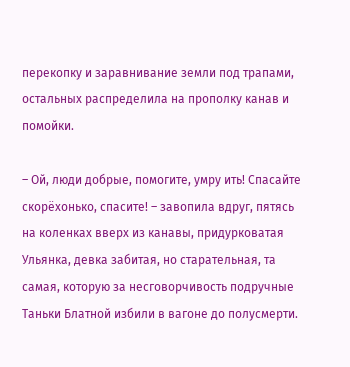перекопку и заравнивание земли под трапами, остальных распределила на прополку канав и помойки.

– Ой, люди добрые, помогите, умру ить! Спасайте скорёхонько, спасите! – завопила вдруг, пятясь на коленках вверх из канавы, придурковатая Ульянка, девка забитая, но старательная, та самая, которую за несговорчивость подручные Таньки Блатной избили в вагоне до полусмерти.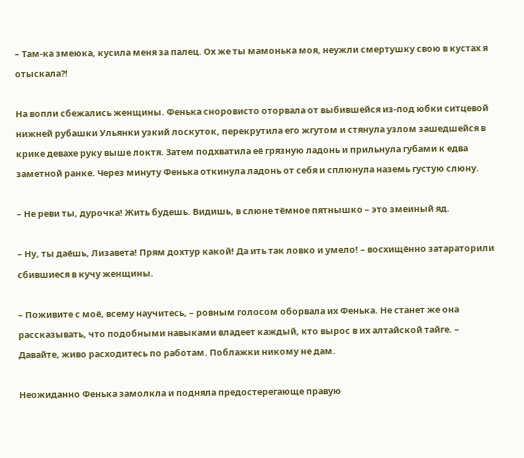– Там-ка змеюка, кусила меня за палец. Ох же ты мамонька моя, неужли смертушку свою в кустах я отыскала?!

На вопли сбежались женщины. Фенька сноровисто оторвала от выбившейся из-под юбки ситцевой нижней рубашки Ульянки узкий лоскуток, перекрутила его жгутом и стянула узлом зашедшейся в крике девахе руку выше локтя. Затем подхватила её грязную ладонь и прильнула губами к едва заметной ранке. Через минуту Фенька откинула ладонь от себя и сплюнула наземь густую слюну.

– Не реви ты, дурочка! Жить будешь. Видишь, в слюне тёмное пятнышко – это змеиный яд.

– Ну, ты даёшь, Лизавета! Прям дохтур какой! Да ить так ловко и умело! – восхищённо затараторили сбившиеся в кучу женщины.

– Поживите с моё, всему научитесь, – ровным голосом оборвала их Фенька. Не станет же она рассказывать, что подобными навыками владеет каждый, кто вырос в их алтайской тайге. – Давайте, живо расходитесь по работам. Поблажки никому не дам.

Неожиданно Фенька замолкла и подняла предостерегающе правую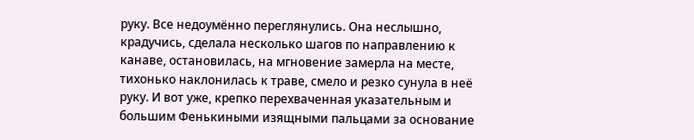руку. Все недоумённо переглянулись. Она неслышно, крадучись, сделала несколько шагов по направлению к канаве, остановилась, на мгновение замерла на месте, тихонько наклонилась к траве, смело и резко сунула в неё руку. И вот уже, крепко перехваченная указательным и большим Фенькиными изящными пальцами за основание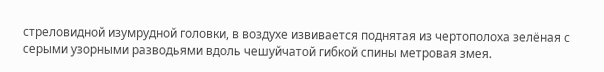стреловидной изумрудной головки, в воздухе извивается поднятая из чертополоха зелёная с серыми узорными разводьями вдоль чешуйчатой гибкой спины метровая змея.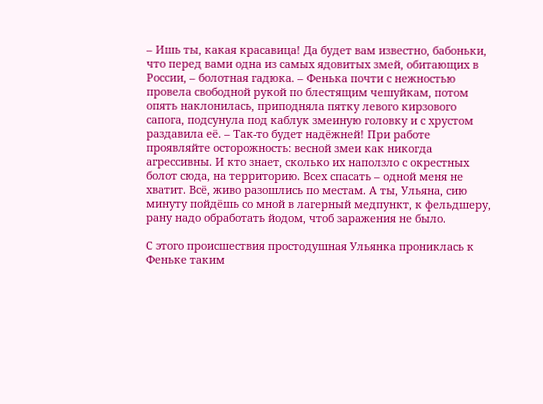– Ишь ты, какая красавица! Да будет вам известно, бабоньки, что перед вами одна из самых ядовитых змей, обитающих в России, – болотная гадюка. – Фенька почти с нежностью провела свободной рукой по блестящим чешуйкам, потом опять наклонилась, приподняла пятку левого кирзового сапога, подсунула под каблук змеиную головку и с хрустом раздавила её. – Так-то будет надёжней! При работе проявляйте осторожность: весной змеи как никогда агрессивны. И кто знает, сколько их наползло с окрестных болот сюда, на территорию. Всех спасать – одной меня не хватит. Всё, живо разошлись по местам. А ты, Ульяна, сию минуту пойдёшь со мной в лагерный медпункт, к фельдшеру, рану надо обработать йодом, чтоб заражения не было.

С этого происшествия простодушная Ульянка прониклась к Феньке таким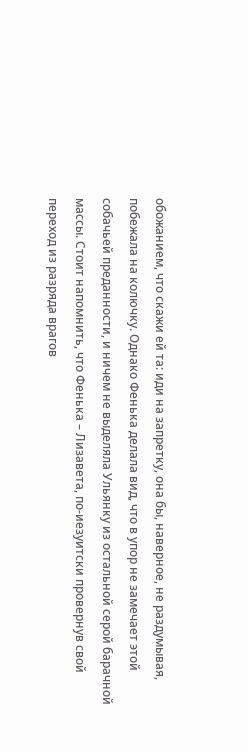обожанием, что скажи ей та: иди на запретку, она бы, наверное, не раздумывая, побежала на колючку. Однако Фенька делала вид, что в упор не замечает этой собачьей преданности, и ничем не выделяла Ульянку из остальной серой барачной массы. Стоит напомнить, что Фенька – Лизавета, по-иезуитски провернув свой переход из разряда врагов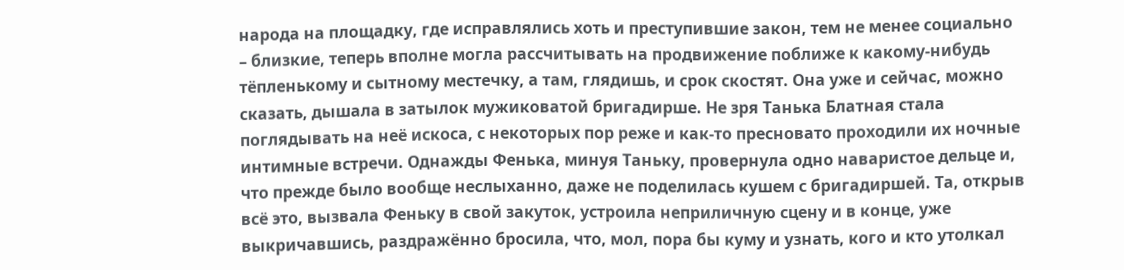народа на площадку, где исправлялись хоть и преступившие закон, тем не менее социально – близкие, теперь вполне могла рассчитывать на продвижение поближе к какому-нибудь тёпленькому и сытному местечку, а там, глядишь, и срок скостят. Она уже и сейчас, можно сказать, дышала в затылок мужиковатой бригадирше. Не зря Танька Блатная стала поглядывать на неё искоса, с некоторых пор реже и как-то пресновато проходили их ночные интимные встречи. Однажды Фенька, минуя Таньку, провернула одно наваристое дельце и, что прежде было вообще неслыханно, даже не поделилась кушем с бригадиршей. Та, открыв всё это, вызвала Феньку в свой закуток, устроила неприличную сцену и в конце, уже выкричавшись, раздражённо бросила, что, мол, пора бы куму и узнать, кого и кто утолкал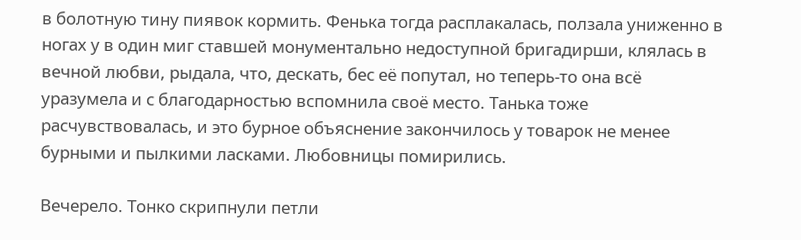в болотную тину пиявок кормить. Фенька тогда расплакалась, ползала униженно в ногах у в один миг ставшей монументально недоступной бригадирши, клялась в вечной любви, рыдала, что, дескать, бес её попутал, но теперь-то она всё уразумела и с благодарностью вспомнила своё место. Танька тоже расчувствовалась, и это бурное объяснение закончилось у товарок не менее бурными и пылкими ласками. Любовницы помирились.

Вечерело. Тонко скрипнули петли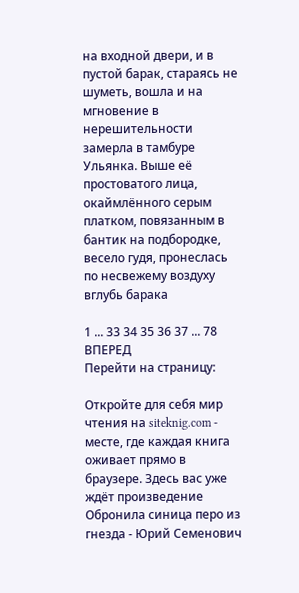на входной двери, и в пустой барак, стараясь не шуметь, вошла и на мгновение в нерешительности замерла в тамбуре Ульянка. Выше её простоватого лица, окаймлённого серым платком, повязанным в бантик на подбородке, весело гудя, пронеслась по несвежему воздуху вглубь барака

1 ... 33 34 35 36 37 ... 78 ВПЕРЕД
Перейти на страницу:

Откройте для себя мир чтения на siteknig.com - месте, где каждая книга оживает прямо в браузере. Здесь вас уже ждёт произведение Обронила синица перо из гнезда - Юрий Семенович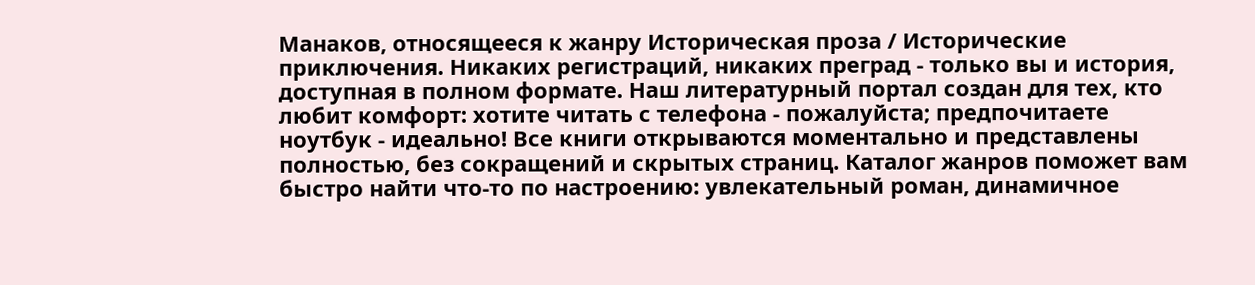Манаков, относящееся к жанру Историческая проза / Исторические приключения. Никаких регистраций, никаких преград - только вы и история, доступная в полном формате. Наш литературный портал создан для тех, кто любит комфорт: хотите читать с телефона - пожалуйста; предпочитаете ноутбук - идеально! Все книги открываются моментально и представлены полностью, без сокращений и скрытых страниц. Каталог жанров поможет вам быстро найти что-то по настроению: увлекательный роман, динамичное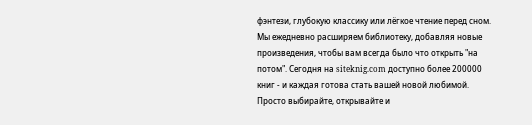фэнтези, глубокую классику или лёгкое чтение перед сном. Мы ежедневно расширяем библиотеку, добавляя новые произведения, чтобы вам всегда было что открыть "на потом". Сегодня на siteknig.com доступно более 200000 книг - и каждая готова стать вашей новой любимой. Просто выбирайте, открывайте и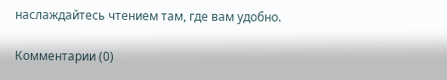наслаждайтесь чтением там, где вам удобно.

Комментарии (0)